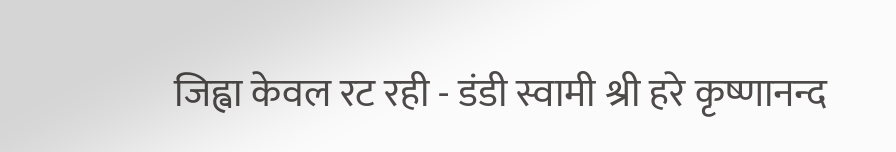जिह्वा केवल रट रही - डंडी स्वामी श्री हरे कृष्णानन्द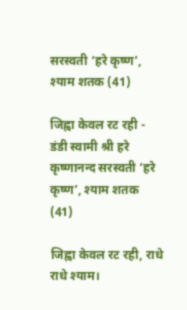सरस्वती ‘हरे कृष्ण’, श्याम शतक (41)

जिह्वा केवल रट रही - डंडी स्वामी श्री हरे कृष्णानन्द सरस्वती ‘हरे कृष्ण’, श्याम शतक (41)

जिह्वा केवल रट रही, राधे राधे श्याम।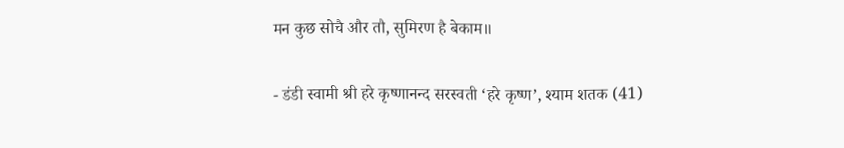मन कुछ सोचै और तौ, सुमिरण है बेकाम॥

- डंडी स्वामी श्री हरे कृष्णानन्द सरस्वती ‘हरे कृष्ण’, श्याम शतक (41)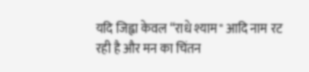यदि जिह्वा केवल “राधे श्याम" आदि नाम रट रही है और मन का चिंतन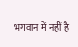भगवान में नहीं है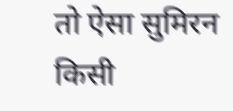तो ऐसा सुमिरन किसी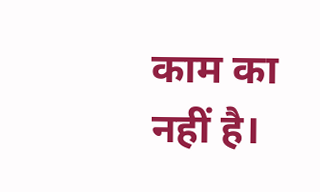काम का नहीं है।